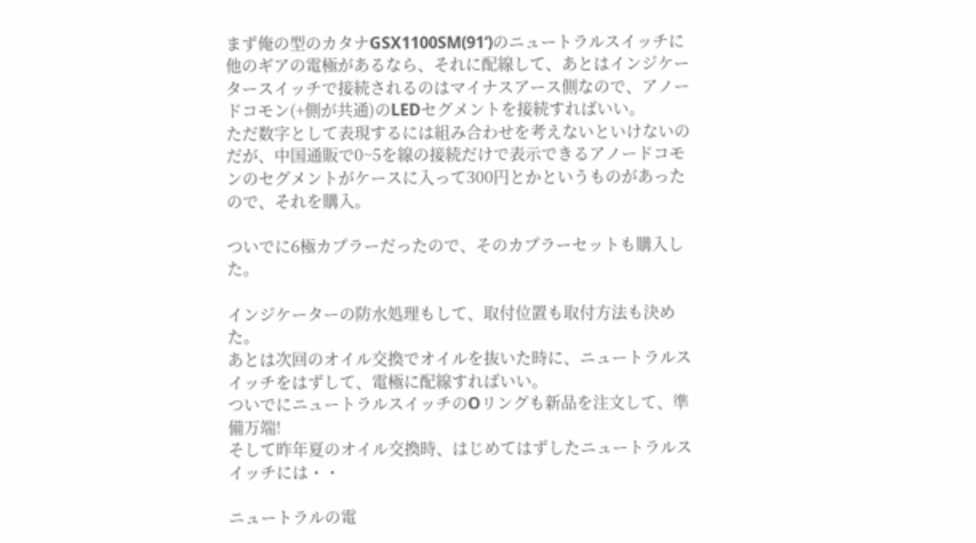まず俺の型のカタナGSX1100SM(91‘)のニュートラルスイッチに他のギアの電極があるなら、それに配線して、あとはインジケータースイッチで接続されるのはマイナスアース側なので、アノードコモン(+側が共通)のLEDセグメントを接続すればいい。
ただ数字として表現するには組み合わせを考えないといけないのだが、中国通販で0~5を線の接続だけで表示できるアノードコモンのセグメントがケースに入って300円とかというものがあったので、それを購入。

ついでに6極カプラーだったので、そのカプラーセットも購入した。

インジケーターの防水処理もして、取付位置も取付方法も決めた。
あとは次回のオイル交換でオイルを抜いた時に、ニュートラルスイッチをはずして、電極に配線すればいい。
ついでにニュートラルスイッチのOリングも新品を注文して、準備万端!
そして昨年夏のオイル交換時、はじめてはずしたニュートラルスイッチには・・

ニュートラルの電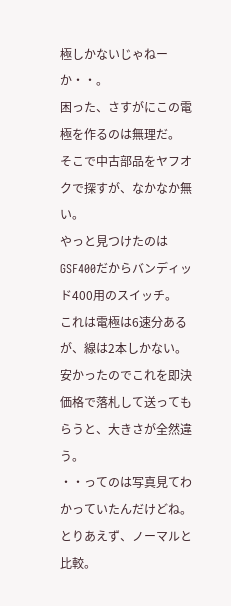極しかないじゃねーか・・。
困った、さすがにこの電極を作るのは無理だ。
そこで中古部品をヤフオクで探すが、なかなか無い。
やっと見つけたのはGSF400だからバンディッド400用のスイッチ。
これは電極は6速分あるが、線は2本しかない。
安かったのでこれを即決価格で落札して送ってもらうと、大きさが全然違う。
・・ってのは写真見てわかっていたんだけどね。
とりあえず、ノーマルと比較。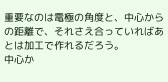重要なのは電極の角度と、中心からの距離で、それさえ合っていればあとは加工で作れるだろう。
中心か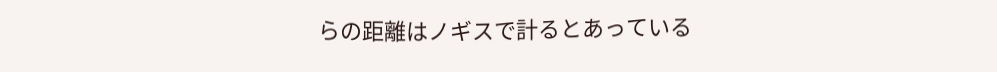らの距離はノギスで計るとあっている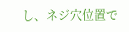し、ネジ穴位置で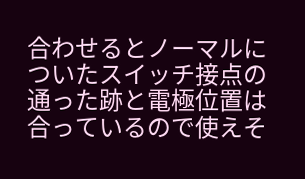合わせるとノーマルについたスイッチ接点の通った跡と電極位置は合っているので使えそ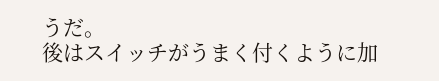うだ。
後はスイッチがうまく付くように加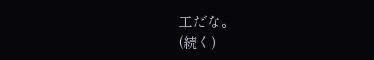工だな。
(続く)